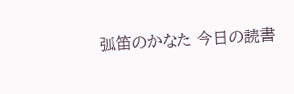弧笛のかなた 今日の読書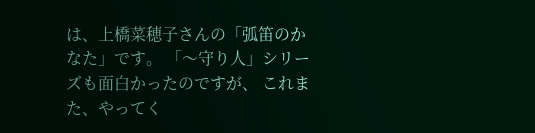は、上橋菜穂子さんの「弧笛のかなた」です。 「〜守り人」シリーズも面白かったのですが、 これまた、やってく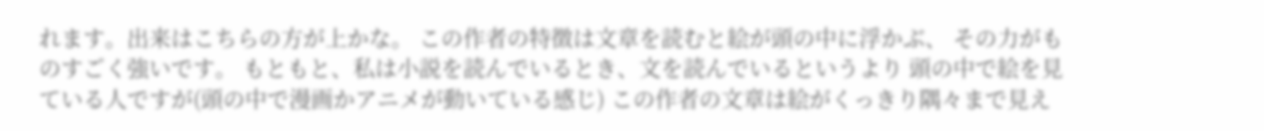れます。出来はこちらの方が上かな。 この作者の特徴は文章を読むと絵が頭の中に浮かぶ、 その力がものすごく強いです。 もともと、私は小説を読んでいるとき、文を読んでいるというより 頭の中で絵を見ている人ですが(頭の中で漫画かアニメが動いている感じ) この作者の文章は絵がくっきり隅々まで見え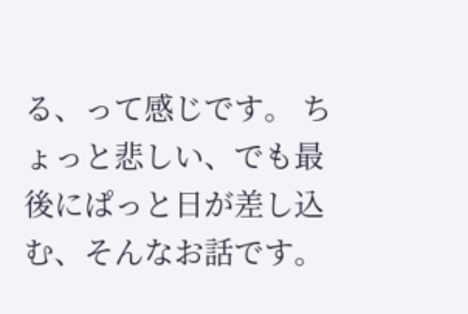る、って感じです。 ちょっと悲しい、でも最後にぱっと日が差し込む、そんなお話です。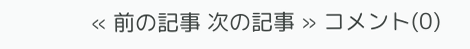« 前の記事 次の記事 » コメント(0)